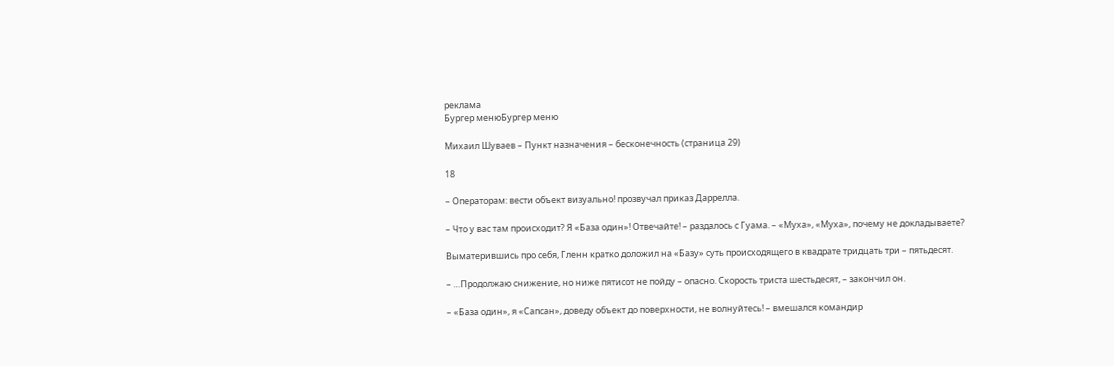реклама
Бургер менюБургер меню

Михаил Шуваев – Пункт назначения – бесконечность (страница 29)

18

– Операторам: вести объект визуально! прозвучал приказ Даррелла.

– Что у вас там происходит? Я «База один»! Отвечайте! – раздалось с Гуама. – «Муха», «Муха», почему не докладываете?

Выматерившись про себя, Гленн кратко доложил на «Базу» суть происходящего в квадрате тридцать три – пятьдесят.

– …Продолжаю снижение, но ниже пятисот не пойду – опасно. Скорость триста шестьдесят, – закончил он.

– «База один», я «Сапсан», доведу объект до поверхности, не волнуйтесь! – вмешался командир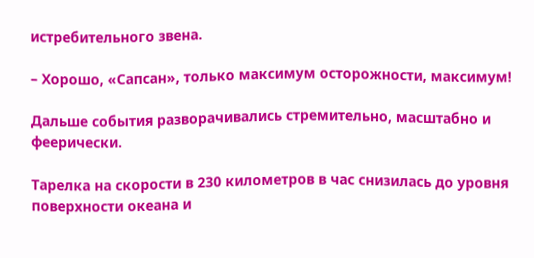истребительного звена.

– Хорошо, «Сапсан», только максимум осторожности, максимум!

Дальше события разворачивались стремительно, масштабно и феерически.

Тарелка на скорости в 230 километров в час снизилась до уровня поверхности океана и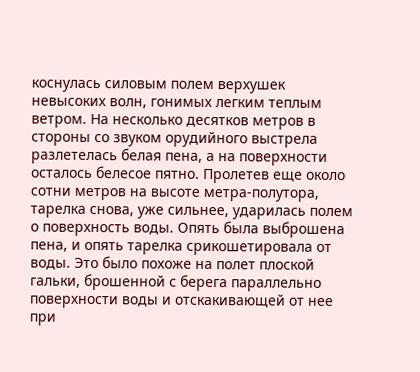коснулась силовым полем верхушек невысоких волн, гонимых легким теплым ветром. На несколько десятков метров в стороны со звуком орудийного выстрела разлетелась белая пена, а на поверхности осталось белесое пятно. Пролетев еще около сотни метров на высоте метра-полутора, тарелка снова, уже сильнее, ударилась полем о поверхность воды. Опять была выброшена пена, и опять тарелка срикошетировала от воды. Это было похоже на полет плоской гальки, брошенной с берега параллельно поверхности воды и отскакивающей от нее при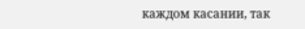каждом касании, так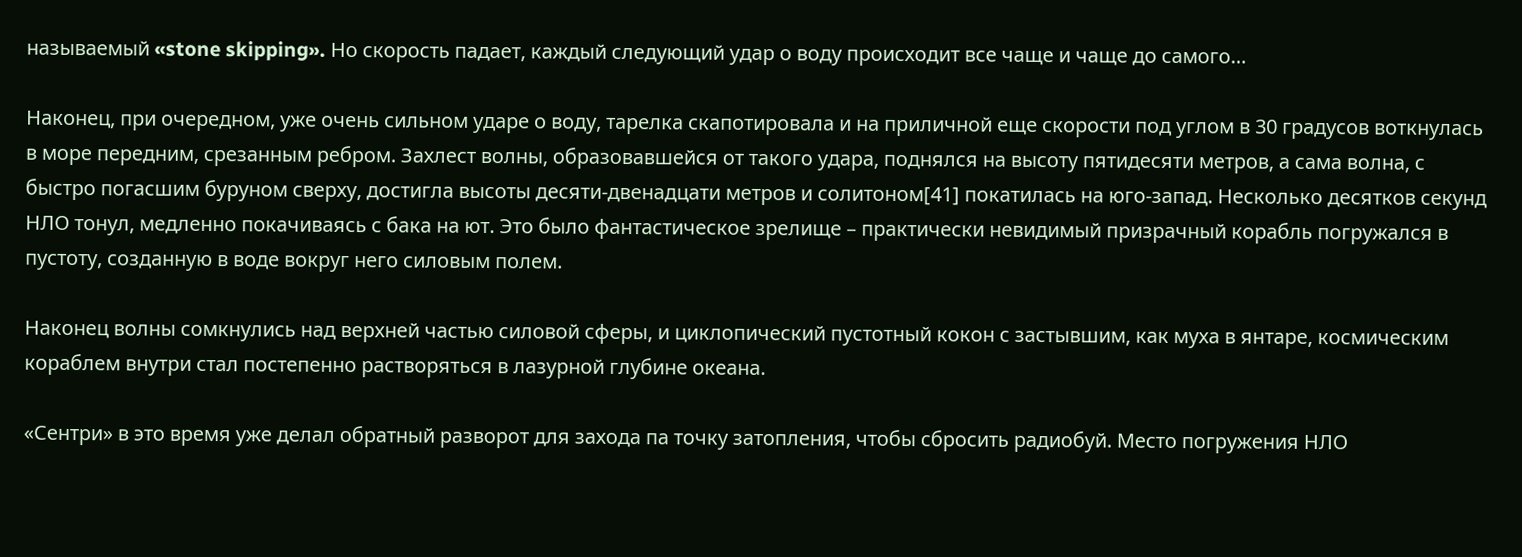называемый «stone skipping». Но скорость падает, каждый следующий удар о воду происходит все чаще и чаще до самого…

Наконец, при очередном, уже очень сильном ударе о воду, тарелка скапотировала и на приличной еще скорости под углом в 30 градусов воткнулась в море передним, срезанным ребром. Захлест волны, образовавшейся от такого удара, поднялся на высоту пятидесяти метров, а сама волна, с быстро погасшим буруном сверху, достигла высоты десяти-двенадцати метров и солитоном[41] покатилась на юго-запад. Несколько десятков секунд НЛО тонул, медленно покачиваясь с бака на ют. Это было фантастическое зрелище – практически невидимый призрачный корабль погружался в пустоту, созданную в воде вокруг него силовым полем.

Наконец волны сомкнулись над верхней частью силовой сферы, и циклопический пустотный кокон с застывшим, как муха в янтаре, космическим кораблем внутри стал постепенно растворяться в лазурной глубине океана.

«Сентри» в это время уже делал обратный разворот для захода па точку затопления, чтобы сбросить радиобуй. Место погружения НЛО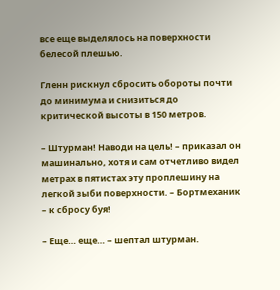все еще выделялось на поверхности белесой плешью.

Гленн рискнул сбросить обороты почти до минимума и снизиться до критической высоты в 150 метров.

– Штурман! Наводи на цель! – приказал он машинально, хотя и сам отчетливо видел метрах в пятистах эту проплешину на легкой зыби поверхности. – Бортмеханик – к сбросу буя!

– Еще… еще… – шептал штурман.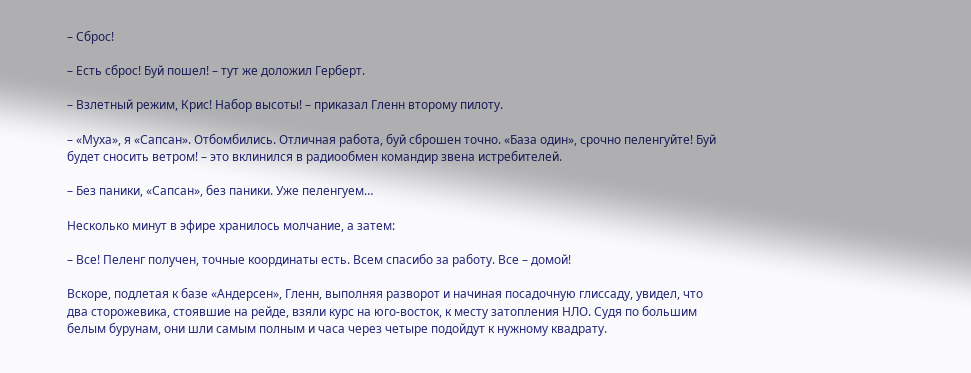– Сброс!

– Есть сброс! Буй пошел! – тут же доложил Герберт.

– Взлетный режим, Крис! Набор высоты! – приказал Гленн второму пилоту.

– «Муха», я «Сапсан». Отбомбились. Отличная работа, буй сброшен точно. «База один», срочно пеленгуйте! Буй будет сносить ветром! – это вклинился в радиообмен командир звена истребителей.

– Без паники, «Сапсан», без паники. Уже пеленгуем…

Несколько минут в эфире хранилось молчание, а затем:

– Все! Пеленг получен, точные координаты есть. Всем спасибо за работу. Все – домой!

Вскоре, подлетая к базе «Андерсен», Гленн, выполняя разворот и начиная посадочную глиссаду, увидел, что два сторожевика, стоявшие на рейде, взяли курс на юго-восток, к месту затопления НЛО. Судя по большим белым бурунам, они шли самым полным и часа через четыре подойдут к нужному квадрату.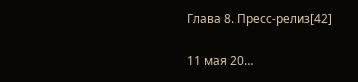Глава 8. Пресс-релиз[42]

11 мая 20…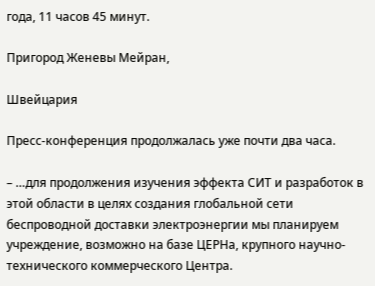года, 11 часов 45 минут.

Пригород Женевы Мейран,

Швейцария

Пресс-конференция продолжалась уже почти два часа.

– …для продолжения изучения эффекта СИТ и разработок в этой области в целях создания глобальной сети беспроводной доставки электроэнергии мы планируем учреждение, возможно на базе ЦЕРНа, крупного научно-технического коммерческого Центра.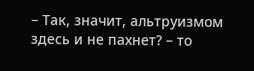– Так, значит, альтруизмом здесь и не пахнет? – то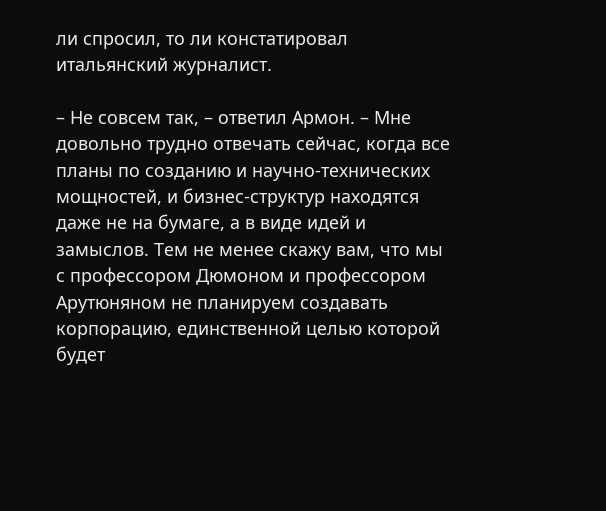ли спросил, то ли констатировал итальянский журналист.

– Не совсем так, – ответил Армон. – Мне довольно трудно отвечать сейчас, когда все планы по созданию и научно-технических мощностей, и бизнес-структур находятся даже не на бумаге, а в виде идей и замыслов. Тем не менее скажу вам, что мы с профессором Дюмоном и профессором Арутюняном не планируем создавать корпорацию, единственной целью которой будет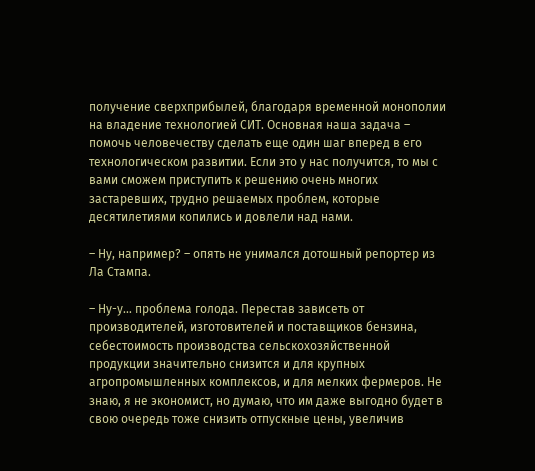получение сверхприбылей, благодаря временной монополии на владение технологией СИТ. Основная наша задача – помочь человечеству сделать еще один шаг вперед в его технологическом развитии. Если это у нас получится, то мы с вами сможем приступить к решению очень многих застаревших, трудно решаемых проблем, которые десятилетиями копились и довлели над нами.

– Ну, например? – опять не унимался дотошный репортер из Ла Стампа.

– Ну-у… проблема голода. Перестав зависеть от производителей, изготовителей и поставщиков бензина, себестоимость производства сельскохозяйственной продукции значительно снизится и для крупных агропромышленных комплексов, и для мелких фермеров. Не знаю, я не экономист, но думаю, что им даже выгодно будет в свою очередь тоже снизить отпускные цены, увеличив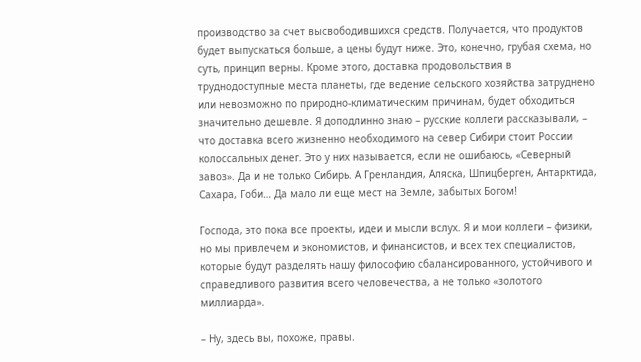производство за счет высвободившихся средств. Получается, что продуктов будет выпускаться больше, а цены будут ниже. Это, конечно, грубая схема, но суть, принцип верны. Кроме этого, доставка продовольствия в труднодоступные места планеты, где ведение сельского хозяйства затруднено или невозможно по природно-климатическим причинам, будет обходиться значительно дешевле. Я доподлинно знаю – русские коллеги рассказывали, – что доставка всего жизненно необходимого на север Сибири стоит России колоссальных денег. Это у них называется, если не ошибаюсь, «Северный завоз». Да и не только Сибирь. А Гренландия, Аляска, Шпицберген, Антарктида, Сахара, Гоби… Да мало ли еще мест на Земле, забытых Богом!

Господа, это пока все проекты, идеи и мысли вслух. Я и мои коллеги – физики, но мы привлечем и экономистов, и финансистов, и всех тех специалистов, которые будут разделять нашу философию сбалансированного, устойчивого и справедливого развития всего человечества, а не только «золотого миллиарда».

– Ну, здесь вы, похоже, правы.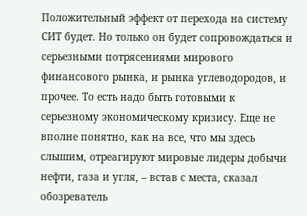Положительный эффект от перехода на систему СИТ будет. Но только он будет сопровождаться и серьезными потрясениями мирового финансового рынка, и рынка углеводородов, и прочее. То есть надо быть готовыми к серьезному экономическому кризису. Еще не вполне понятно, как на все, что мы здесь слышим, отреагируют мировые лидеры добычи нефти, газа и угля, – встав с места, сказал обозреватель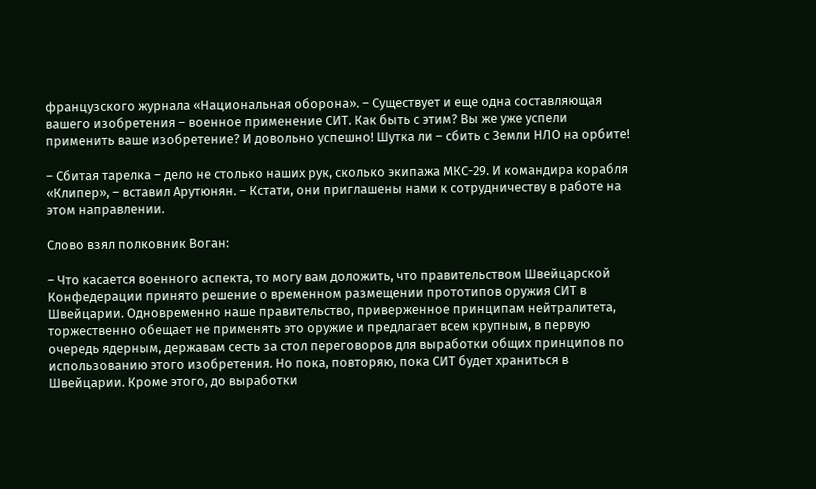французского журнала «Национальная оборона». – Существует и еще одна составляющая вашего изобретения – военное применение СИТ. Как быть с этим? Вы же уже успели применить ваше изобретение? И довольно успешно! Шутка ли – сбить с Земли НЛО на орбите!

– Сбитая тарелка – дело не столько наших рук, сколько экипажа МКС-29. И командира корабля «Клипер», – вставил Арутюнян. – Кстати, они приглашены нами к сотрудничеству в работе на этом направлении.

Слово взял полковник Воган:

– Что касается военного аспекта, то могу вам доложить, что правительством Швейцарской Конфедерации принято решение о временном размещении прототипов оружия СИТ в Швейцарии. Одновременно наше правительство, приверженное принципам нейтралитета, торжественно обещает не применять это оружие и предлагает всем крупным, в первую очередь ядерным, державам сесть за стол переговоров для выработки общих принципов по использованию этого изобретения. Но пока, повторяю, пока СИТ будет храниться в Швейцарии. Кроме этого, до выработки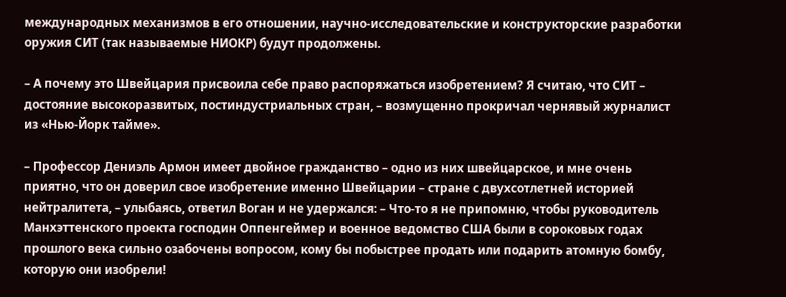международных механизмов в его отношении, научно-исследовательские и конструкторские разработки оружия СИТ (так называемые НИОКР) будут продолжены.

– А почему это Швейцария присвоила себе право распоряжаться изобретением? Я считаю, что СИТ – достояние высокоразвитых, постиндустриальных стран, – возмущенно прокричал чернявый журналист из «Нью-Йорк тайме».

– Профессор Дениэль Армон имеет двойное гражданство – одно из них швейцарское, и мне очень приятно, что он доверил свое изобретение именно Швейцарии – стране с двухсотлетней историей нейтралитета, – улыбаясь, ответил Воган и не удержался: – Что-то я не припомню, чтобы руководитель Манхэттенского проекта господин Оппенгеймер и военное ведомство США были в сороковых годах прошлого века сильно озабочены вопросом, кому бы побыстрее продать или подарить атомную бомбу, которую они изобрели!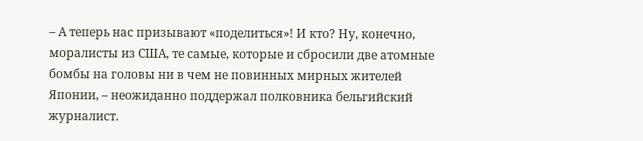– А теперь нас призывают «поделиться»! И кто? Ну, конечно, моралисты из США, те самые, которые и сбросили две атомные бомбы на головы ни в чем не повинных мирных жителей Японии, – неожиданно поддержал полковника бельгийский журналист.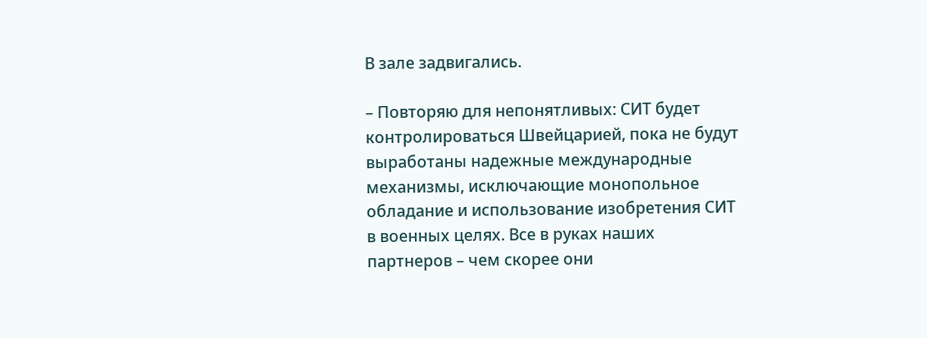В зале задвигались.

– Повторяю для непонятливых: СИТ будет контролироваться Швейцарией, пока не будут выработаны надежные международные механизмы, исключающие монопольное обладание и использование изобретения СИТ в военных целях. Все в руках наших партнеров – чем скорее они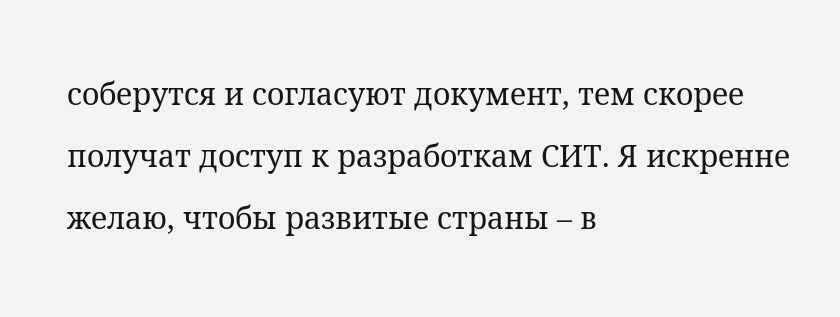соберутся и согласуют документ, тем скорее получат доступ к разработкам СИТ. Я искренне желаю, чтобы развитые страны – в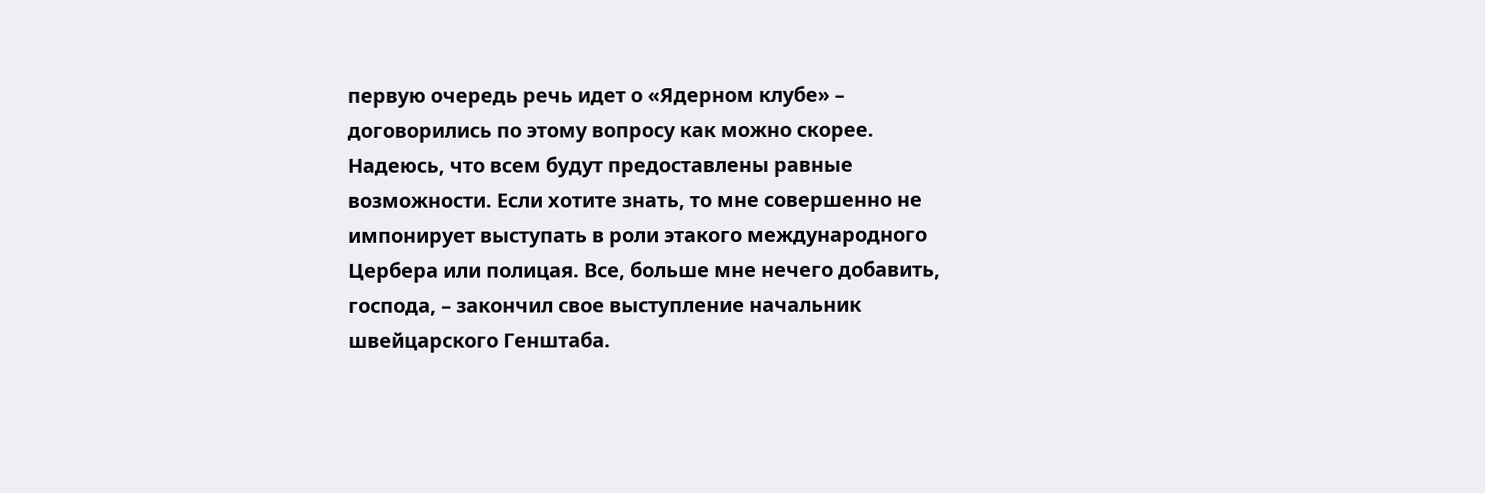первую очередь речь идет о «Ядерном клубе» – договорились по этому вопросу как можно скорее. Надеюсь, что всем будут предоставлены равные возможности. Если хотите знать, то мне совершенно не импонирует выступать в роли этакого международного Цербера или полицая. Все, больше мне нечего добавить, господа, – закончил свое выступление начальник швейцарского Генштаба.